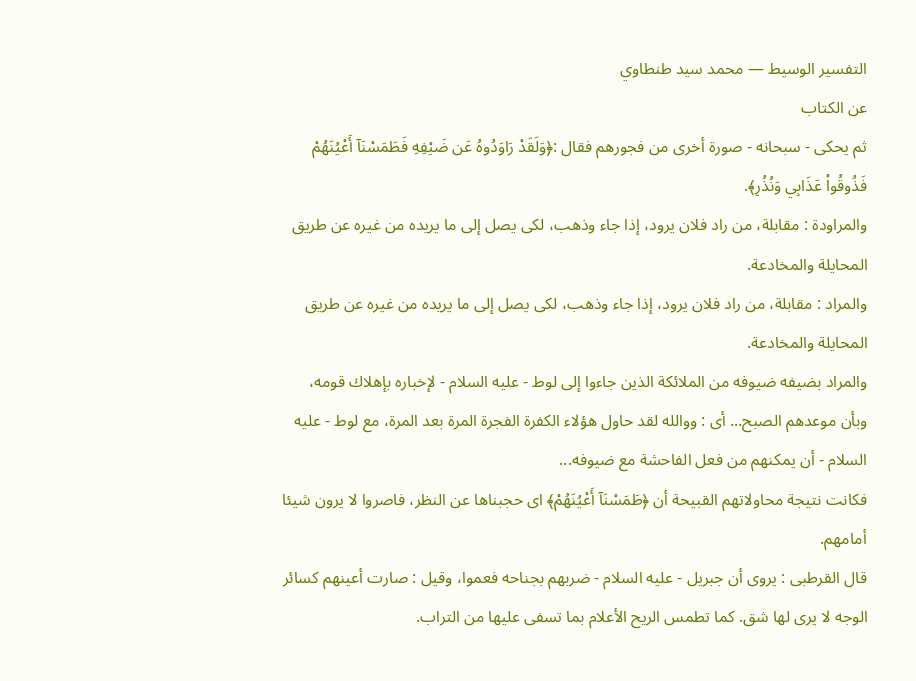التفسير الوسيط — محمد سيد طنطاوي
عن الكتاب
ثم يحكى - سبحانه - صورة أخرى من فجورهم فقال :﴿وَلَقَدْ رَاوَدُوهُ عَن ضَيْفِهِ فَطَمَسْنَآ أَعْيُنَهُمْ فَذُوقُواْ عَذَابِي وَنُذُرِ﴾.
والمراودة : مقابلة، من راد فلان يرود، إذا جاء وذهب، لكى يصل إلى ما يريده من غيره عن طريق المحايلة والمخادعة.
والمراد : مقابلة، من راد فلان يرود، إذا جاء وذهب، لكى يصل إلى ما يريده من غيره عن طريق المحايلة والمخادعة.
والمراد بضيفه ضيوفه من الملائكة الذين جاءوا إلى لوط - عليه السلام - لإخباره بإهلاك قومه، وبأن موعدهم الصبح... أى : ووالله لقد حاول هؤلاء الكفرة الفجرة المرة بعد المرة، مع لوط - عليه السلام - أن يمكنهم من فعل الفاحشة مع ضيوفه...
فكانت نتيجة محاولاتهم القبيحة أن ﴿طَمَسْنَآ أَعْيُنَهُمْ﴾ اى حجبناها عن النظر، فاصروا لا يرون شيئا أمامهم.
قال القرطبى : يروى أن جبريل - عليه السلام - ضربهم بجناحه فعموا، وقيل : صارت أعينهم كسائر الوجه لا يرى لها شق. كما تطمس الريح الأعلام بما تسفى عليها من التراب.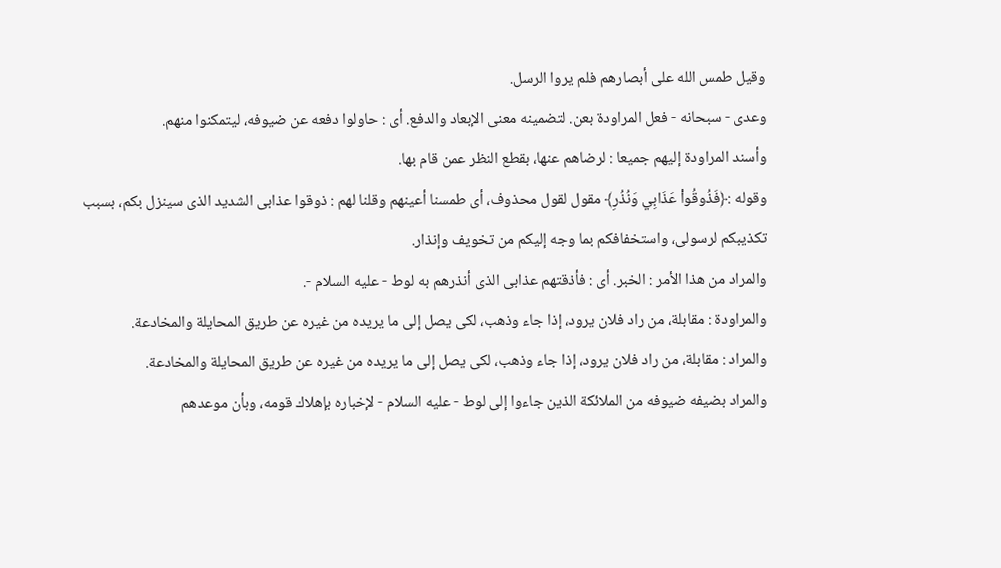وقيل طمس الله على أبصارهم فلم يروا الرسل.
وعدى - سبحانه - فعل المراودة بعن. لتضمينه معنى الإبعاد والدفع. أى : حاولوا دفعه عن ضيوفه، ليتمكنوا منهم.
وأسند المراودة إليهم جميعا : لرضاهم عنها، بقطع النظر عمن قام بها.
وقوله :﴿فَذُوقُواْ عَذَابِي وَنُذُرِ﴾ مقول لقول محذوف، أى طمسنا أعينهم وقلنا لهم : ذوقوا عذابى الشديد الذى سينزل بكم، بسبب تكذيبكم لرسولى، واستخفافكم بما وجه إليكم من تخويف وإنذار.
والمراد من هذا الأمر : الخبر. أى : فأذقتهم عذابى الذى أنذرهم به لوط - عليه السلام -.
والمراودة : مقابلة، من راد فلان يرود، إذا جاء وذهب، لكى يصل إلى ما يريده من غيره عن طريق المحايلة والمخادعة.
والمراد : مقابلة، من راد فلان يرود، إذا جاء وذهب، لكى يصل إلى ما يريده من غيره عن طريق المحايلة والمخادعة.
والمراد بضيفه ضيوفه من الملائكة الذين جاءوا إلى لوط - عليه السلام - لإخباره بإهلاك قومه، وبأن موعدهم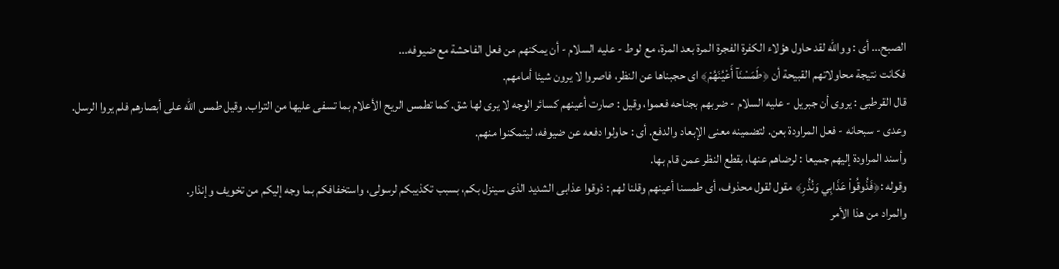الصبح... أى : ووالله لقد حاول هؤلاء الكفرة الفجرة المرة بعد المرة، مع لوط - عليه السلام - أن يمكنهم من فعل الفاحشة مع ضيوفه...
فكانت نتيجة محاولاتهم القبيحة أن ﴿طَمَسْنَآ أَعْيُنَهُمْ﴾ اى حجبناها عن النظر، فاصروا لا يرون شيئا أمامهم.
قال القرطبى : يروى أن جبريل - عليه السلام - ضربهم بجناحه فعموا، وقيل : صارت أعينهم كسائر الوجه لا يرى لها شق. كما تطمس الريح الأعلام بما تسفى عليها من التراب. وقيل طمس الله على أبصارهم فلم يروا الرسل.
وعدى - سبحانه - فعل المراودة بعن. لتضمينه معنى الإبعاد والدفع. أى : حاولوا دفعه عن ضيوفه، ليتمكنوا منهم.
وأسند المراودة إليهم جميعا : لرضاهم عنها، بقطع النظر عمن قام بها.
وقوله :﴿فَذُوقُواْ عَذَابِي وَنُذُرِ﴾ مقول لقول محذوف، أى طمسنا أعينهم وقلنا لهم : ذوقوا عذابى الشديد الذى سينزل بكم، بسبب تكذيبكم لرسولى، واستخفافكم بما وجه إليكم من تخويف وإنذار.
والمراد من هذا الأمر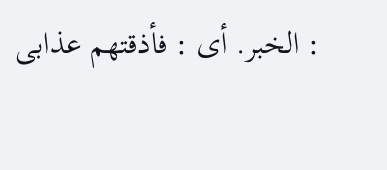: الخبر. أى : فأذقتهم عذابى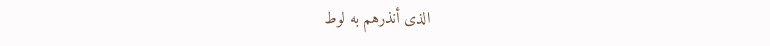الذى أنذرهم به لوط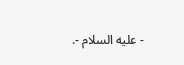- عليه السلام -.